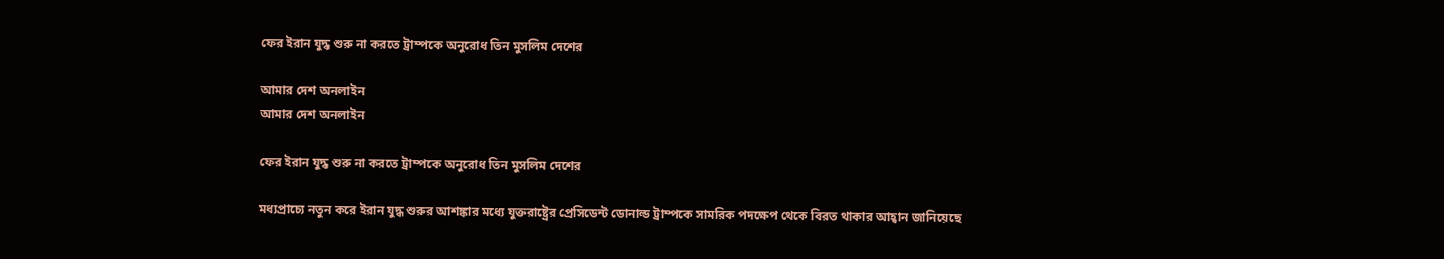ফের ইরান যুদ্ধ শুরু না করতে ট্রাম্পকে অনুরোধ তিন মুসলিম দেশের

আমার দেশ অনলাইন
আমার দেশ অনলাইন

ফের ইরান যুদ্ধ শুরু না করতে ট্রাম্পকে অনুরোধ তিন মুসলিম দেশের

মধ্যপ্রাচ্যে নতুন করে ইরান যুদ্ধ শুরুর আশঙ্কার মধ্যে যুক্তরাষ্ট্রের প্রেসিডেন্ট ডোনাল্ড ট্রাম্পকে সামরিক পদক্ষেপ থেকে বিরত থাকার আহ্বান জানিয়েছে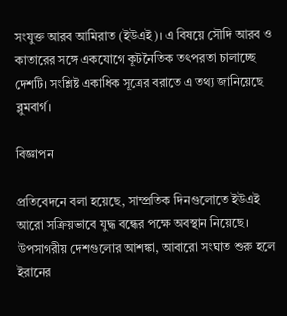সংযুক্ত আরব আমিরাত (ইউএই)। এ বিষয়ে সৌদি আরব ও কাতারের সঙ্গে একযোগে কূটনৈতিক তৎপরতা চালাচ্ছে দেশটি। সংশ্লিষ্ট একাধিক সূত্রের বরাতে এ তথ্য জানিয়েছে ব্লুমবার্গ।

বিজ্ঞাপন

প্রতিবেদনে বলা হয়েছে, সাম্প্রতিক দিনগুলোতে ইউএই আরো সক্রিয়ভাবে যুদ্ধ বন্ধের পক্ষে অবস্থান নিয়েছে। উপসাগরীয় দেশগুলোর আশঙ্কা, আবারো সংঘাত শুরু হলে ইরানের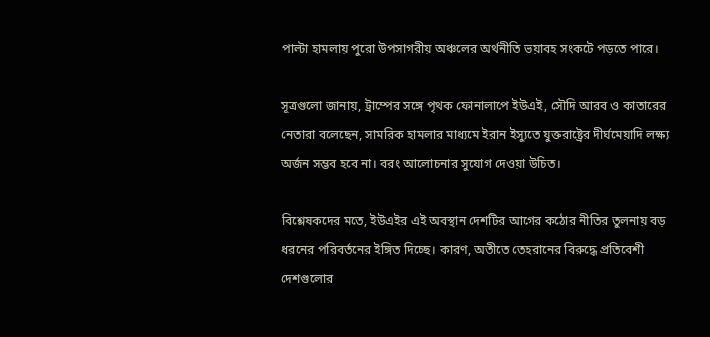পাল্টা হামলায় পুরো উপসাগরীয় অঞ্চলের অর্থনীতি ভয়াবহ সংকটে পড়তে পারে।

সূত্রগুলো জানায়, ট্রাম্পের সঙ্গে পৃথক ফোনালাপে ইউএই, সৌদি আরব ও কাতারের নেতারা বলেছেন, সামরিক হামলার মাধ্যমে ইরান ইস্যুতে যুক্তরাষ্ট্রের দীর্ঘমেয়াদি লক্ষ্য অর্জন সম্ভব হবে না। বরং আলোচনার সুযোগ দেওয়া উচিত।

বিশ্লেষকদের মতে, ইউএইর এই অবস্থান দেশটির আগের কঠোর নীতির তুলনায় বড় ধরনের পরিবর্তনের ইঙ্গিত দিচ্ছে। কারণ, অতীতে তেহরানের বিরুদ্ধে প্রতিবেশী দেশগুলোর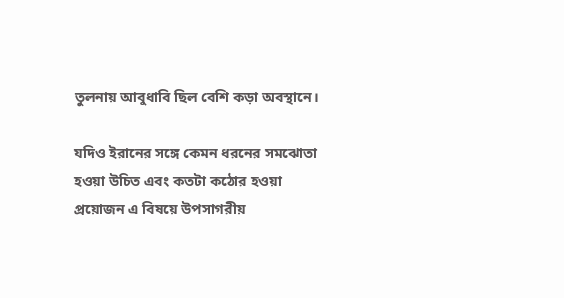তুলনায় আবুধাবি ছিল বেশি কড়া অবস্থানে।

যদিও ইরানের সঙ্গে কেমন ধরনের সমঝোতা হওয়া উচিত এবং কতটা কঠোর হওয়া প্রয়োজন এ বিষয়ে উপসাগরীয়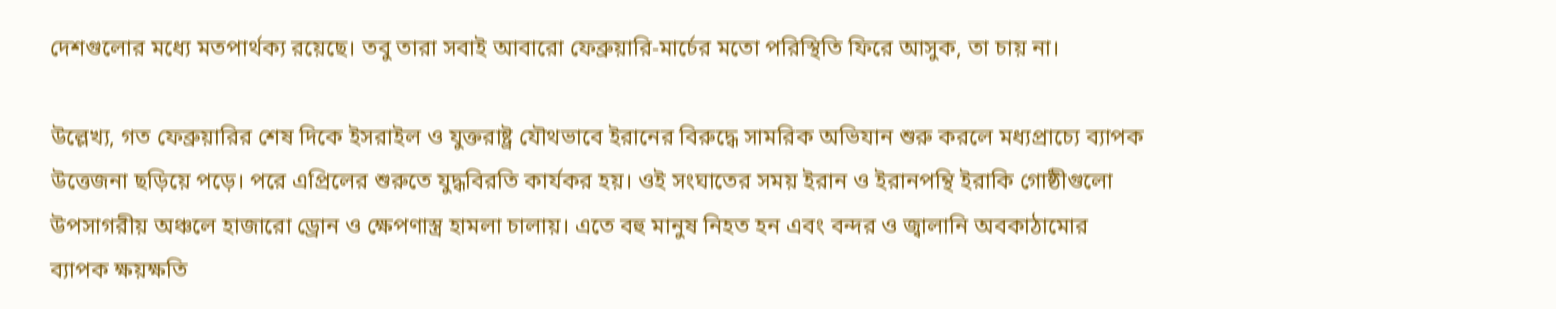দেশগুলোর মধ্যে মতপার্থক্য রয়েছে। তবু তারা সবাই আবারো ফেব্রুয়ারি-মার্চের মতো পরিস্থিতি ফিরে আসুক, তা চায় না।

উল্লেখ্য, গত ফেব্রুয়ারির শেষ দিকে ইসরাইল ও যুক্তরাষ্ট্র যৌথভাবে ইরানের বিরুদ্ধে সামরিক অভিযান শুরু করলে মধ্যপ্রাচ্যে ব্যাপক উত্তেজনা ছড়িয়ে পড়ে। পরে এপ্রিলের শুরুতে যুদ্ধবিরতি কার্যকর হয়। ওই সংঘাতের সময় ইরান ও ইরানপন্থি ইরাকি গোষ্ঠীগুলো উপসাগরীয় অঞ্চলে হাজারো ড্রোন ও ক্ষেপণাস্ত্র হামলা চালায়। এতে বহু মানুষ নিহত হন এবং বন্দর ও জ্বালানি অবকাঠামোর ব্যাপক ক্ষয়ক্ষতি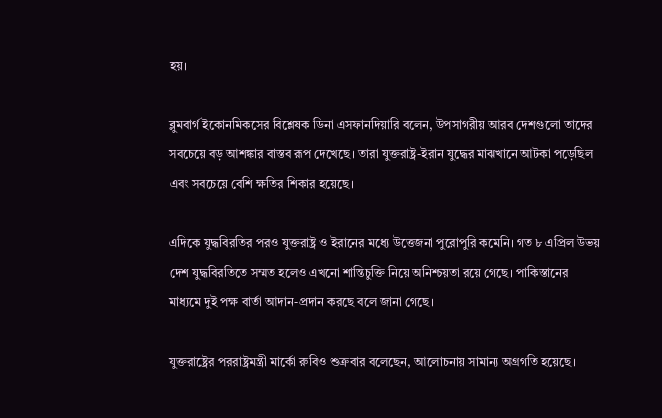হয়।

ব্লুমবার্গ ইকোনমিকসের বিশ্লেষক ডিনা এসফানদিয়ারি বলেন, উপসাগরীয় আরব দেশগুলো তাদের সবচেয়ে বড় আশঙ্কার বাস্তব রূপ দেখেছে। তারা যুক্তরাষ্ট্র-ইরান যুদ্ধের মাঝখানে আটকা পড়েছিল এবং সবচেয়ে বেশি ক্ষতির শিকার হয়েছে।

এদিকে যুদ্ধবিরতির পরও যুক্তরাষ্ট্র ও ইরানের মধ্যে উত্তেজনা পুরোপুরি কমেনি। গত ৮ এপ্রিল উভয় দেশ যুদ্ধবিরতিতে সম্মত হলেও এখনো শান্তিচুক্তি নিয়ে অনিশ্চয়তা রয়ে গেছে। পাকিস্তানের মাধ্যমে দুই পক্ষ বার্তা আদান-প্রদান করছে বলে জানা গেছে।

যুক্তরাষ্ট্রের পররাষ্ট্রমন্ত্রী মার্কো রুবিও শুক্রবার বলেছেন, আলোচনায় সামান্য অগ্রগতি হয়েছে।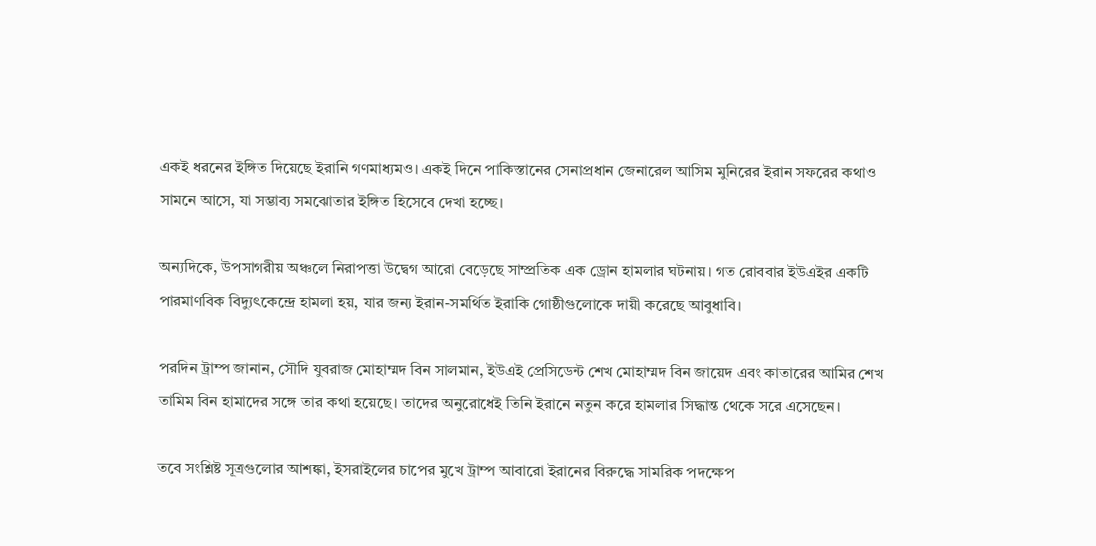একই ধরনের ইঙ্গিত দিয়েছে ইরানি গণমাধ্যমও। একই দিনে পাকিস্তানের সেনাপ্রধান জেনারেল আসিম মুনিরের ইরান সফরের কথাও সামনে আসে, যা সম্ভাব্য সমঝোতার ইঙ্গিত হিসেবে দেখা হচ্ছে।

অন্যদিকে, উপসাগরীয় অঞ্চলে নিরাপত্তা উদ্বেগ আরো বেড়েছে সাম্প্রতিক এক ড্রোন হামলার ঘটনায়। গত রোববার ইউএইর একটি পারমাণবিক বিদ্যুৎকেন্দ্রে হামলা হয়, যার জন্য ইরান-সমর্থিত ইরাকি গোষ্ঠীগুলোকে দায়ী করেছে আবুধাবি।

পরদিন ট্রাম্প জানান, সৌদি যুবরাজ মোহাম্মদ বিন সালমান, ইউএই প্রেসিডেন্ট শেখ মোহাম্মদ বিন জায়েদ এবং কাতারের আমির শেখ তামিম বিন হামাদের সঙ্গে তার কথা হয়েছে। তাদের অনুরোধেই তিনি ইরানে নতুন করে হামলার সিদ্ধান্ত থেকে সরে এসেছেন।

তবে সংশ্লিষ্ট সূত্রগুলোর আশঙ্কা, ইসরাইলের চাপের মুখে ট্রাম্প আবারো ইরানের বিরুদ্ধে সামরিক পদক্ষেপ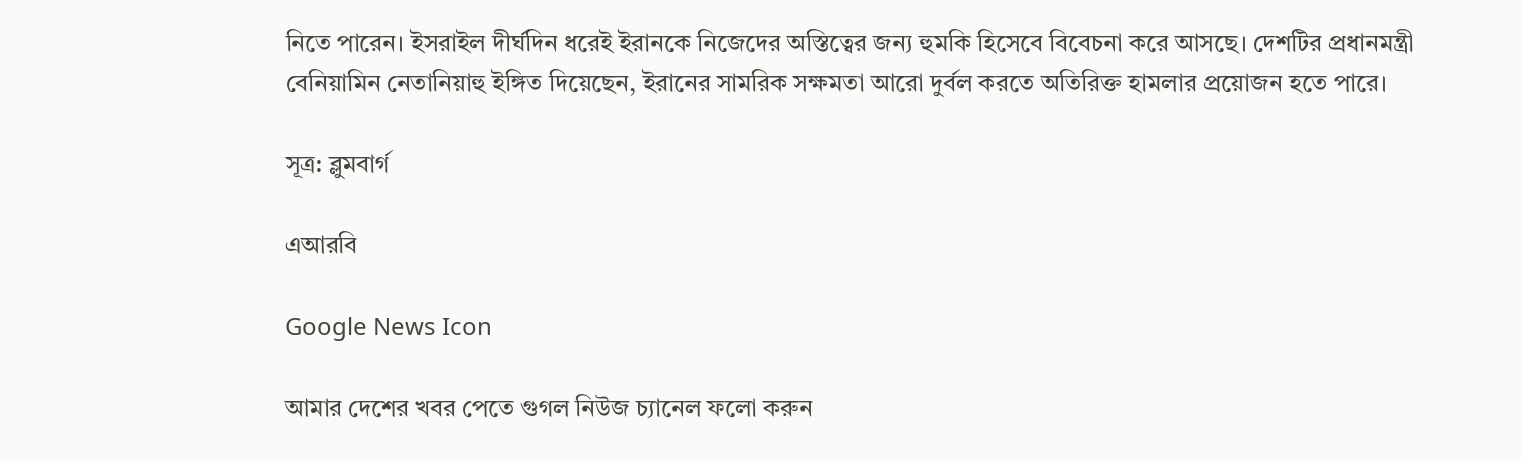নিতে পারেন। ইসরাইল দীর্ঘদিন ধরেই ইরানকে নিজেদের অস্তিত্বের জন্য হুমকি হিসেবে বিবেচনা করে আসছে। দেশটির প্রধানমন্ত্রী বেনিয়ামিন নেতানিয়াহু ইঙ্গিত দিয়েছেন, ইরানের সামরিক সক্ষমতা আরো দুর্বল করতে অতিরিক্ত হামলার প্রয়োজন হতে পারে।

সূত্র: ব্লুমবার্গ

এআরবি

Google News Icon

আমার দেশের খবর পেতে গুগল নিউজ চ্যানেল ফলো করুন